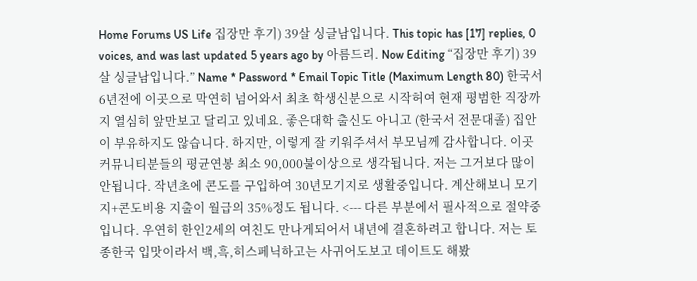Home Forums US Life 집장만 후기) 39살 싱글남입니다. This topic has [17] replies, 0 voices, and was last updated 5 years ago by 아름드리. Now Editing “집장만 후기) 39살 싱글남입니다.” Name * Password * Email Topic Title (Maximum Length 80) 한국서 6년전에 이곳으로 막연히 넘어와서 최초 학생신분으로 시작허여 현재 평범한 직장까지 열심히 앞만보고 달리고 있네요. 좋은대학 출신도 아니고 (한국서 전문대졸) 집안이 부유하지도 않습니다. 하지만, 이렇게 잘 키워주셔서 부모님께 감사합니다. 이곳 커뮤니티분들의 평균연봉 최소 90,000불이상으로 생각됩니다. 저는 그거보다 많이 안됩니다. 작년초에 콘도를 구입하여 30년모기지로 생활중입니다. 계산해보니 모기지+콘도비용 지출이 월급의 35%정도 됩니다. <--- 다른 부분에서 필사적으로 절약중입니다. 우연히 한인2세의 여친도 만나게되어서 내년에 결혼하려고 합니다. 저는 토종한국 입맛이라서 백,흑,히스페닉하고는 사귀어도보고 데이트도 해봤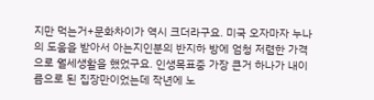지만 먹는거+문화차이가 역시 크더라구요. 미국 오자마자 누나의 도움을 받아서 아는지인분의 반지하 방에 엄청 저렴한 가격으로 월세생활을 했었구요. 인생목표중 가장 큰거 하나가 내이름으로 된 집장만이었는데 작년에 노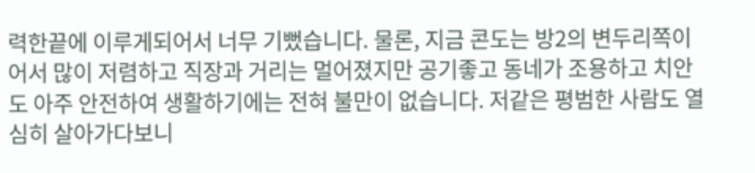력한끝에 이루게되어서 너무 기뻤습니다. 물론, 지금 콘도는 방2의 변두리쪽이어서 많이 저렴하고 직장과 거리는 멀어졌지만 공기좋고 동네가 조용하고 치안도 아주 안전하여 생활하기에는 전혀 불만이 없습니다. 저같은 평범한 사람도 열심히 살아가다보니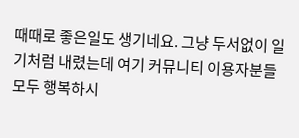때때로 좋은일도 생기네요. 그냥 두서없이 일기처럼 내렸는데 여기 커뮤니티 이용자분들 모두 행복하시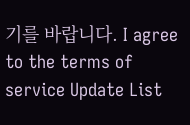기를 바랍니다. I agree to the terms of service Update List